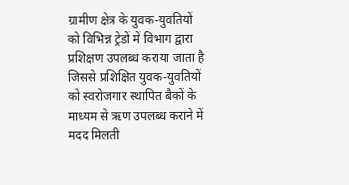ग्रामीण क्षेत्र के युवक-युवतियों को विभिन्न ट्रेडों में विभाग द्वारा प्रशिक्षण उपलब्ध कराया जाता है जिससे प्रशिक्षित युवक-युवतियों को स्वरोजगार स्थापित बैकों के माध्यम से ऋण उपलब्ध कराने में मदद मिलती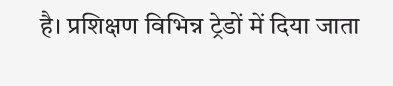है। प्रशिक्षण विभिन्न ट्रेडों में दिया जाता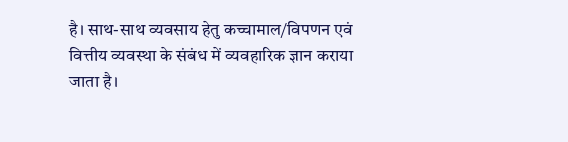है। साथ-साथ व्यवसाय हेतु कच्चामाल/विपणन एवं वित्तीय व्यवस्था के संबंध में व्यवहारिक ज्ञान कराया जाता है।